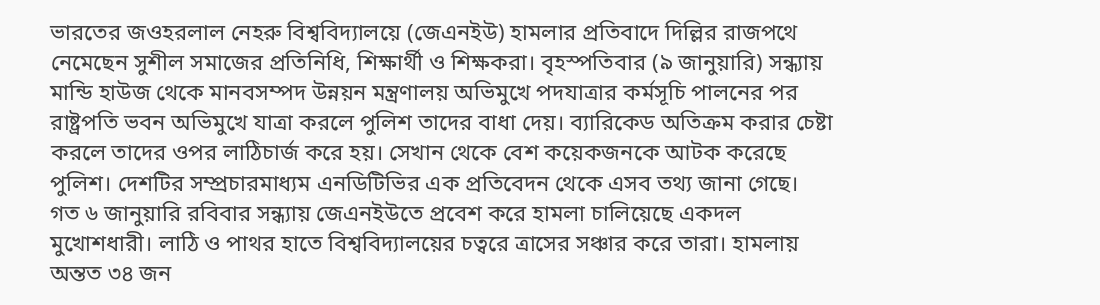ভারতের জওহরলাল নেহরু বিশ্ববিদ্যালয়ে (জেএনইউ) হামলার প্রতিবাদে দিল্লির রাজপথে নেমেছেন সুশীল সমাজের প্রতিনিধি, শিক্ষার্থী ও শিক্ষকরা। বৃহস্পতিবার (৯ জানুয়ারি) সন্ধ্যায় মান্ডি হাউজ থেকে মানবসম্পদ উন্নয়ন মন্ত্রণালয় অভিমুখে পদযাত্রার কর্মসূচি পালনের পর রাষ্ট্রপতি ভবন অভিমুখে যাত্রা করলে পুলিশ তাদের বাধা দেয়। ব্যারিকেড অতিক্রম করার চেষ্টা করলে তাদের ওপর লাঠিচার্জ করে হয়। সেখান থেকে বেশ কয়েকজনকে আটক করেছে পুলিশ। দেশটির সম্প্রচারমাধ্যম এনডিটিভির এক প্রতিবেদন থেকে এসব তথ্য জানা গেছে।
গত ৬ জানুয়ারি রবিবার সন্ধ্যায় জেএনইউতে প্রবেশ করে হামলা চালিয়েছে একদল মুখোশধারী। লাঠি ও পাথর হাতে বিশ্ববিদ্যালয়ের চত্বরে ত্রাসের সঞ্চার করে তারা। হামলায় অন্তত ৩৪ জন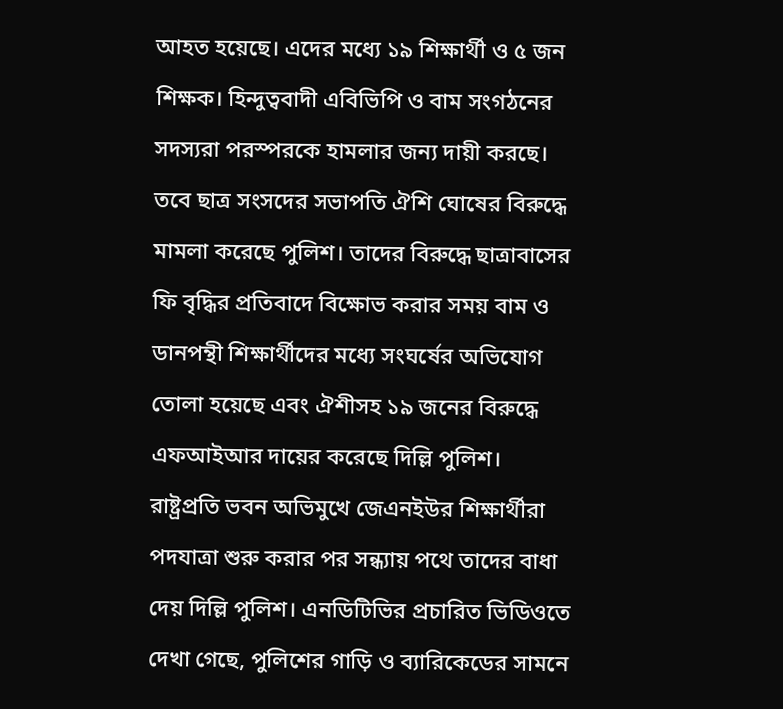আহত হয়েছে। এদের মধ্যে ১৯ শিক্ষার্থী ও ৫ জন শিক্ষক। হিন্দুত্ববাদী এবিভিপি ও বাম সংগঠনের সদস্যরা পরস্পরকে হামলার জন্য দায়ী করছে। তবে ছাত্র সংসদের সভাপতি ঐশি ঘোষের বিরুদ্ধে মামলা করেছে পুলিশ। তাদের বিরুদ্ধে ছাত্রাবাসের ফি বৃদ্ধির প্রতিবাদে বিক্ষোভ করার সময় বাম ও ডানপন্থী শিক্ষার্থীদের মধ্যে সংঘর্ষের অভিযোগ তোলা হয়েছে এবং ঐশীসহ ১৯ জনের বিরুদ্ধে এফআইআর দায়ের করেছে দিল্লি পুলিশ।
রাষ্ট্রপ্রতি ভবন অভিমুখে জেএনইউর শিক্ষার্থীরা পদযাত্রা শুরু করার পর সন্ধ্যায় পথে তাদের বাধা দেয় দিল্লি পুলিশ। এনডিটিভির প্রচারিত ভিডিওতে দেখা গেছে, পুলিশের গাড়ি ও ব্যারিকেডের সামনে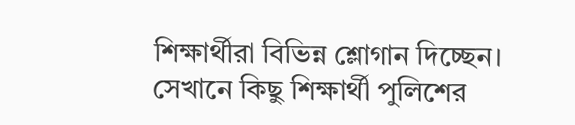শিক্ষার্থীরা বিভিন্ন শ্লোগান দিচ্ছেন। সেখানে কিছু শিক্ষার্থী পুলিশের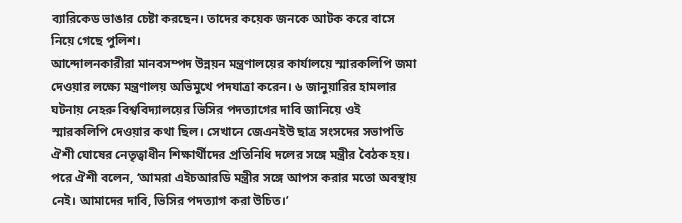ব্যারিকেড ভাঙার চেষ্টা করছেন। তাদের কয়েক জনকে আটক করে বাসে নিয়ে গেছে পুলিশ।
আন্দোলনকারীরা মানবসম্পদ উন্নয়ন মন্ত্রণালয়ের কার্যালয়ে স্মারকলিপি জমা দেওয়ার লক্ষ্যে মন্ত্রণালয় অভিমুখে পদযাত্রা করেন। ৬ জানুয়ারির হামলার ঘটনায় নেহরু বিশ্ববিদ্যালয়ের ভিসির পদত্যাগের দাবি জানিয়ে ওই স্মারকলিপি দেওয়ার কথা ছিল। সেখানে জেএনইউ ছাত্র সংসদের সভাপতি ঐশী ঘোষের নেতৃত্বাধীন শিক্ষার্থীদের প্রতিনিধি দলের সঙ্গে মন্ত্রীর বৈঠক হয়। পরে ঐশী বলেন, ‘আমরা এইচআরডি মন্ত্রীর সঙ্গে আপস করার মতো অবস্থায় নেই। আমাদের দাবি, ভিসির পদত্যাগ করা উচিত।’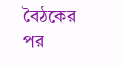বৈঠকের পর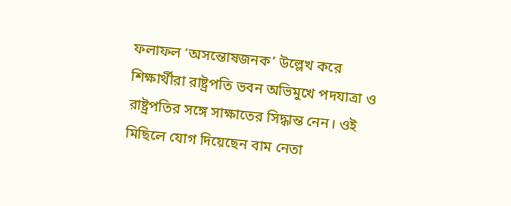ফলাফল ‘অসন্তোষজনক’ উল্লেখ করে শিক্ষার্থীরা রাষ্ট্রপতি ভবন অভিমুখে পদযাত্রা ও রাষ্ট্রপতির সঙ্গে সাক্ষাতের সিদ্ধান্ত নেন। ওই মিছিলে যোগ দিয়েছেন বাম নেতা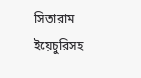সিতারাম ইয়েচুরিসহ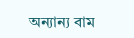অন্যান্য বাম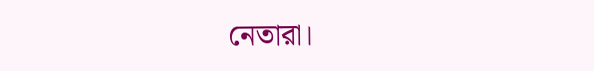নেতারা।